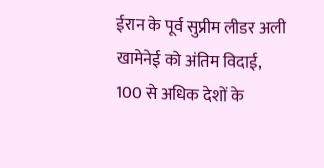ईरान के पूर्व सुप्रीम लीडर अली खामेनेई को अंतिम विदाई, 100 से अधिक देशों के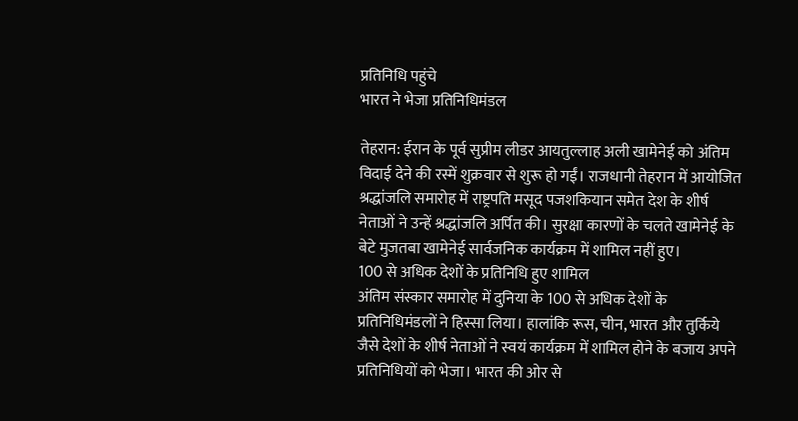प्रतिनिधि पहुंचे
भारत ने भेजा प्रतिनिधिमंडल

तेहरान: ईरान के पूर्व सुप्रीम लीडर आयतुल्लाह अली खामेनेई को अंतिम विदाई देने की रस्में शुक्रवार से शुरू हो गईं। राजधानी तेहरान में आयोजित श्रद्धांजलि समारोह में राष्ट्रपति मसूद पजशकियान समेत देश के शीर्ष नेताओं ने उन्हें श्रद्धांजलि अर्पित की। सुरक्षा कारणों के चलते खामेनेई के बेटे मुजतबा खामेनेई सार्वजनिक कार्यक्रम में शामिल नहीं हुए।
100 से अधिक देशों के प्रतिनिधि हुए शामिल
अंतिम संस्कार समारोह में दुनिया के 100 से अधिक देशों के प्रतिनिधिमंडलों ने हिस्सा लिया। हालांकि रूस, चीन, भारत और तुर्किये जैसे देशों के शीर्ष नेताओं ने स्वयं कार्यक्रम में शामिल होने के बजाय अपने प्रतिनिधियों को भेजा। भारत की ओर से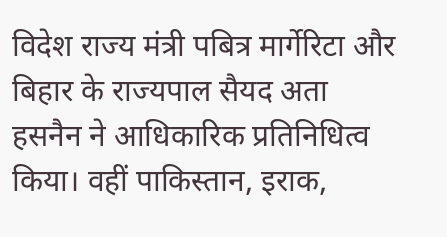विदेश राज्य मंत्री पबित्र मार्गेरिटा और बिहार के राज्यपाल सैयद अता हसनैन ने आधिकारिक प्रतिनिधित्व किया। वहीं पाकिस्तान, इराक,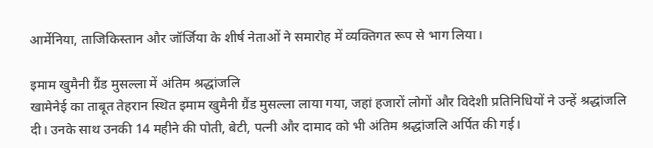आर्मेनिया, ताजिकिस्तान और जॉर्जिया के शीर्ष नेताओं ने समारोह में व्यक्तिगत रूप से भाग लिया।

इमाम खुमैनी ग्रैंड मुसल्ला में अंतिम श्रद्धांजलि
खामेनेई का ताबूत तेहरान स्थित इमाम खुमैनी ग्रैंड मुसल्ला लाया गया, जहां हजारों लोगों और विदेशी प्रतिनिधियों ने उन्हें श्रद्धांजलि दी। उनके साथ उनकी 14 महीने की पोती, बेटी, पत्नी और दामाद को भी अंतिम श्रद्धांजलि अर्पित की गई।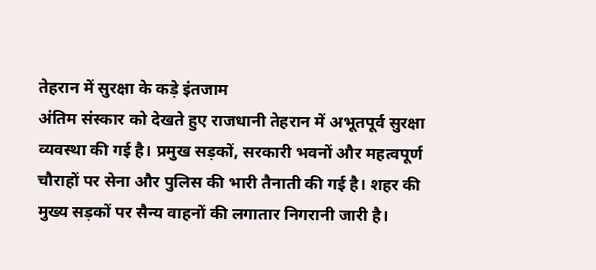तेहरान में सुरक्षा के कड़े इंतजाम
अंतिम संस्कार को देखते हुए राजधानी तेहरान में अभूतपूर्व सुरक्षा व्यवस्था की गई है। प्रमुख सड़कों, सरकारी भवनों और महत्वपूर्ण चौराहों पर सेना और पुलिस की भारी तैनाती की गई है। शहर की मुख्य सड़कों पर सैन्य वाहनों की लगातार निगरानी जारी है।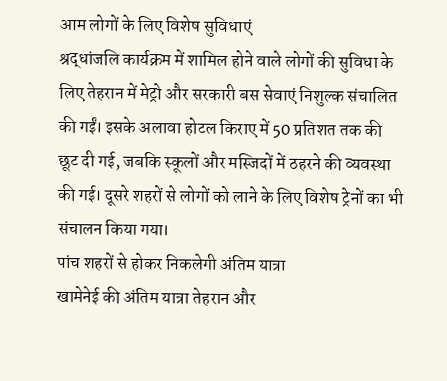आम लोगों के लिए विशेष सुविधाएं
श्रद्धांजलि कार्यक्रम में शामिल होने वाले लोगों की सुविधा के लिए तेहरान में मेट्रो और सरकारी बस सेवाएं निशुल्क संचालित की गईं। इसके अलावा होटल किराए में 50 प्रतिशत तक की छूट दी गई, जबकि स्कूलों और मस्जिदों में ठहरने की व्यवस्था की गई। दूसरे शहरों से लोगों को लाने के लिए विशेष ट्रेनों का भी संचालन किया गया।
पांच शहरों से होकर निकलेगी अंतिम यात्रा
खामेनेई की अंतिम यात्रा तेहरान और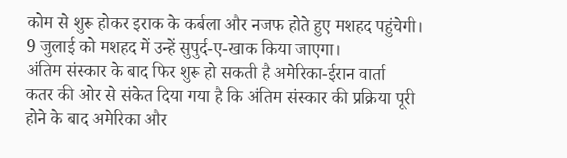कोम से शुरू होकर इराक के कर्बला और नजफ होते हुए मशहद पहुंचेगी। 9 जुलाई को मशहद में उन्हें सुपुर्द-ए-खाक किया जाएगा।
अंतिम संस्कार के बाद फिर शुरू हो सकती है अमेरिका-ईरान वार्ता
कतर की ओर से संकेत दिया गया है कि अंतिम संस्कार की प्रक्रिया पूरी होने के बाद अमेरिका और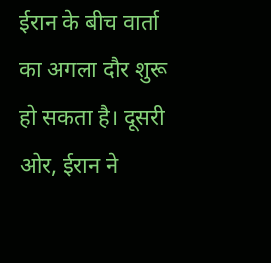ईरान के बीच वार्ता का अगला दौर शुरू हो सकता है। दूसरी ओर, ईरान ने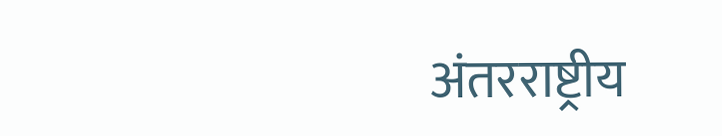अंतरराष्ट्रीय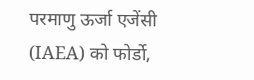परमाणु ऊर्जा एजेंसी (IAEA) को फोर्डो,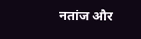नतांज और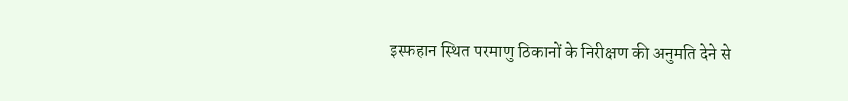इस्फहान स्थित परमाणु ठिकानों के निरीक्षण की अनुमति देने से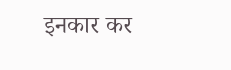इनकार कर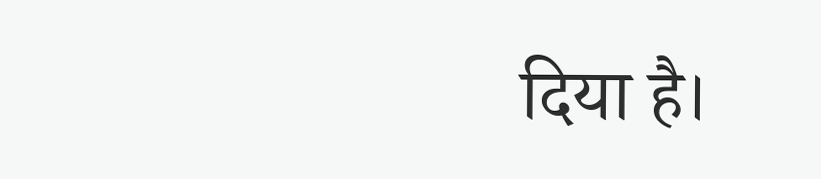दिया है।